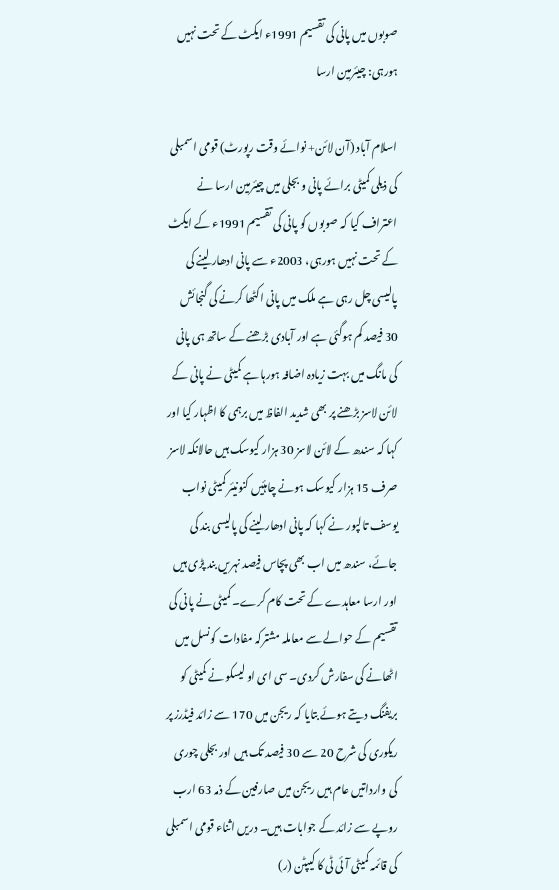صوبوں میں پانی کی تقسیم 1991ء ایکٹ کے تحت نہیں ہورہی: چیئرمین ارسا

اسلام آباد (آن لائن+ نوائے وقت رپورٹ) قومی اسمبلی کی ذیلی کمیٹی برائے پانی و بجلی میں چیئرمین ارسا نے اعتراف کیا کہ صوبوں کو پانی کی تقسیم 1991ء کے ایکٹ کے تحت نہیں ہورہی، 2003ء سے پانی ادھار لینے کی پالیسی چل رہی ہے ملک میں پانی اکٹھا کرنے کی گنجائش 30 فیصد کم ہوگئی ہے اور آبادی بڑھنے کے ساتھ ہی پانی کی مانگ میں بہت زیادہ اضافہ ہورہا ہے کمیٹی نے پانی کے لائن لاسز بڑھنے پر بھی شدید الفاظ میں برہمی کا اظہار کیا اور کہا کہ سندھ کے لائن لاسز 30 ہزار کیوسک ہیں حالانکہ لاسز صرف 15 ہزار کیوسک ہونے چاہئیں کنونیئر کمیٹی نواب یوسف تالپور نے کہا کہ پانی ادھار لینے کی پالیسی بند کی جائے، سندھ میں اب بھی پچاس فیصد نہریں بند پڑی ہیں اور ارسا معاہدے کے تحت کام کرے۔ کمیٹی نے پانی کی تقسیم کے حوالے سے معاملہ مشترکہ مفادات کونسل میں اٹھانے کی سفارش کردی۔ سی ای او لیسکو نے کمیٹی کو بریفنگ دیتے ہوئے بتایا کہ ریجن میں 170 سے زائد فیڈرز پر ریکوری کی شرح 20 سے 30 فیصد تک ہیں اور بجلی چوری کی وارداتیں عام ہیں ریجن میں صارفین کے ذمہ 63 ارب روپے سے زائد کے جوابات ہیں۔ دریں اثناء قومی اسمبلی کی قائمہ کمیٹی آئی ٹی کا کیپٹن (ر)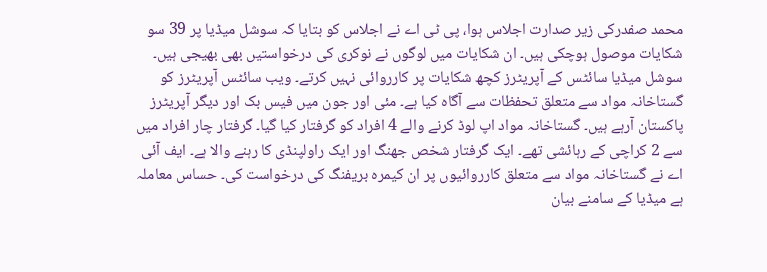محمد صفدرکی زیر صدارت اجلاس ہوا، پی ٹی اے نے اجلاس کو بتایا کہ سوشل میڈیا پر 39 سو شکایات موصول ہوچکی ہیں۔ ان شکایات میں لوگوں نے نوکری کی درخواستیں بھی بھیجی ہیں۔ سوشل میڈیا سائٹس کے آپریٹرز کچھ شکایات پر کارروائی نہیں کرتے۔ ویب سائٹس آپریٹرز کو گستاخانہ مواد سے متعلق تحفظات سے آگاہ کیا ہے۔ مئی اور جون میں فیس بک اور دیگر آپریٹرز پاکستان آرہے ہیں۔ گستاخانہ مواد اپ لوڈ کرنے والے 4 افراد کو گرفتار کیا گیا۔ گرفتار چار افراد میں سے 2 کراچی کے رہائشی تھے۔ ایک گرفتار شخص جھنگ اور ایک راولپنڈی کا رہنے والا ہے۔ ایف آئی اے نے گستاخانہ مواد سے متعلق کارروائیوں پر ان کیمرہ بریفنگ کی درخواست کی۔ حساس معاملہ ہے میڈیا کے سامنے بیان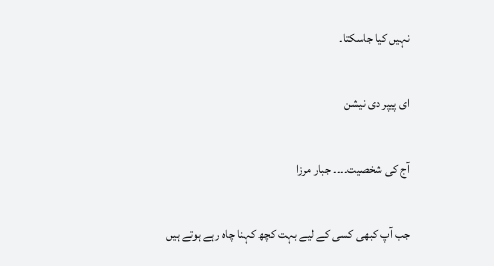نہیں کیا جاسکتا۔

ای پیپر دی نیشن

آج کی شخصیت۔۔۔۔ جبار مرزا

جب آپ کبھی کسی کے لیے بہت کچھ کہنا چاہ رہے ہوتے ہیں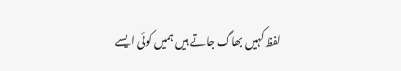لفظ کہیں بھاگ جاتے ہیں ہمیں کوئی ایسے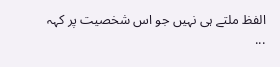الفظ ملتے ہی نہیں جو اس شخصیت پر کہہ ...